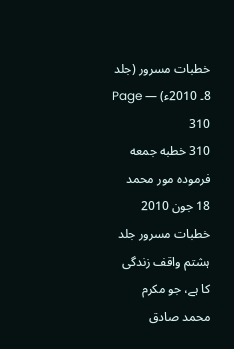خطبات مسرور (جلد 8۔ 2010ء) — Page 310
310 خطبه جمعه فرمودہ مور محمد 18 جون 2010 خطبات مسرور جلد ہشتم واقف زندگی کا ہے، جو مکرم محمد صادق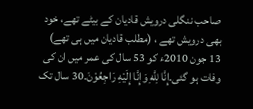صاحب ننگلی درویش قادیان کے بیٹے تھے، خود بھی درویش تھے ، (مطلب قادیان میں ہی تھے) 13 جون 2010ء کو 53 سال کی عمر میں ان کی وفات ہو گئی۔إِنَّا لِلَّهِ وَإِنَّا إِلَيْهِ رَاجِعُوْنَ۔30 سال تک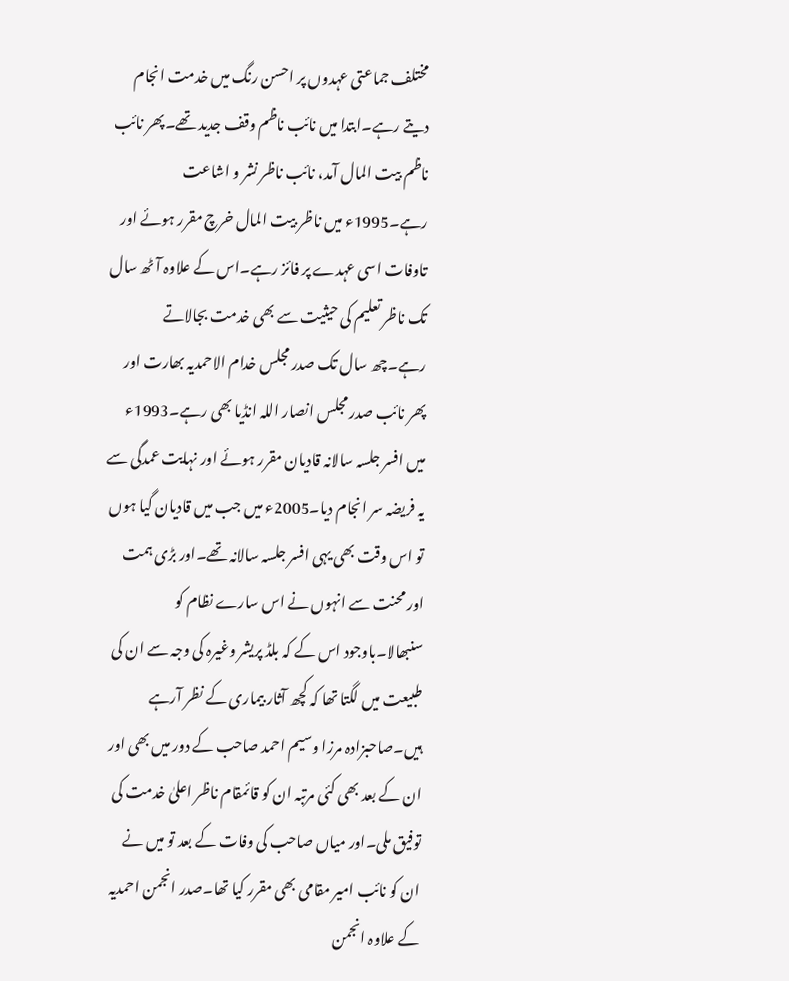مختلف جماعتی عہدوں پر احسن رنگ میں خدمت انجام دیتے رہے۔ابتدا میں نائب ناظم وقف جدید تھے۔پھر نائب ناظم بیت المال آمد، نائب ناظر نشر و اشاعت رہے۔1995ء میں ناظر بیت المال خرچ مقرر ہوئے اور تاوفات اسی عہدے پر فائز رہے۔اس کے علاوہ آٹھ سال تک ناظر تعلیم کی حیثیت سے بھی خدمت بجالاتے رہے۔چھ سال تک صدر مجلس خدام الاحمدیہ بھارت اور پھر نائب صدر مجلس انصار اللہ انڈیا بھی رہے۔1993ء میں افسر جلسہ سالانہ قادیان مقرر ہوئے اور نہایت عمدگی سے یہ فریضہ سر انجام دیا۔2005ء میں جب میں قادیان گیا ہوں تو اس وقت بھی یہی افسر جلسہ سالانہ تھے۔اور بڑی ہمت اور محنت سے انہوں نے اس سارے نظام کو سنبھالا۔باوجود اس کے کہ بلڈ پریشر وغیرہ کی وجہ سے ان کی طبیعت میں لگتا تھا کہ کچھ آثار بیماری کے نظر آرہے ہیں۔صاحبزادہ مرزا وسیم احمد صاحب کے دور میں بھی اور ان کے بعد بھی کئی مرتبہ ان کو قائمقام ناظر اعلیٰ خدمت کی توفیق ملی۔اور میاں صاحب کی وفات کے بعد تو میں نے ان کو نائب امیر مقامی بھی مقرر کیا تھا۔صدر انجمن احمدیہ کے علاوہ انجمن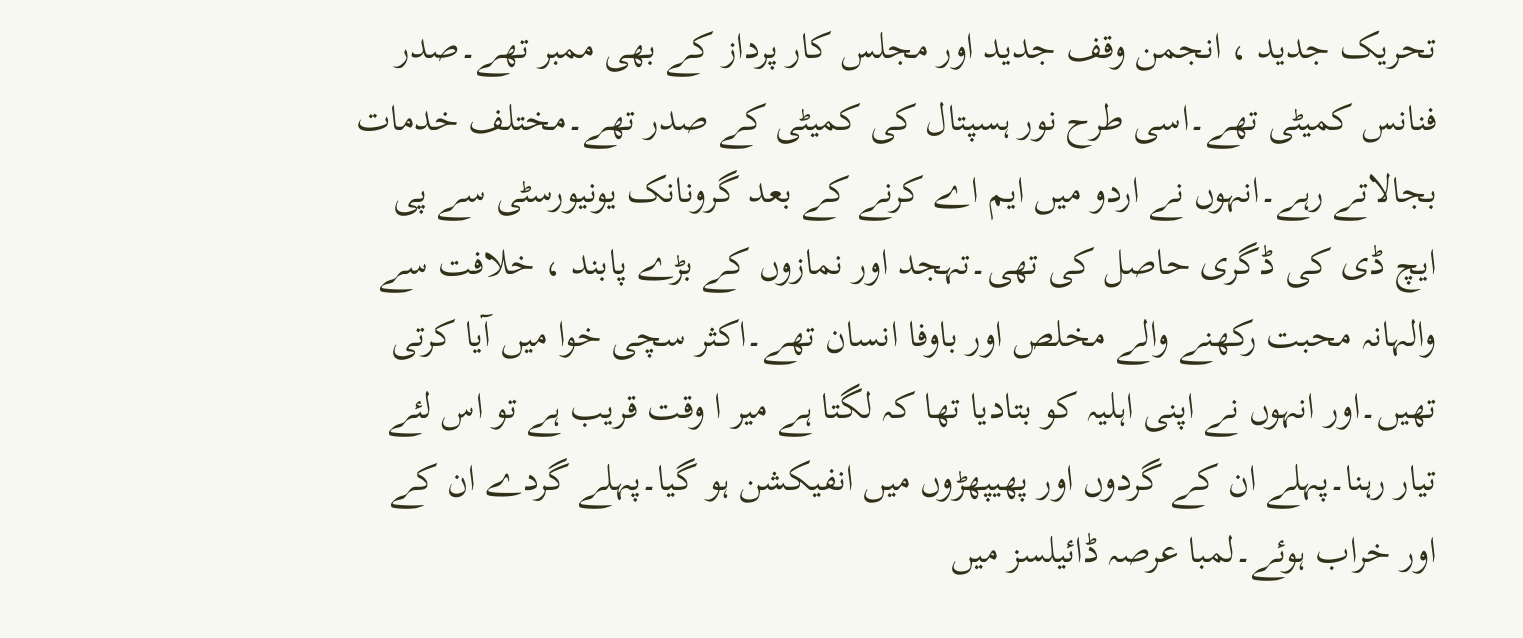تحریک جدید ، انجمن وقف جدید اور مجلس کار پرداز کے بھی ممبر تھے۔صدر فنانس کمیٹی تھے۔اسی طرح نور ہسپتال کی کمیٹی کے صدر تھے۔مختلف خدمات بجالاتے رہے۔انہوں نے اردو میں ایم اے کرنے کے بعد گرونانک یونیورسٹی سے پی ایچ ڈی کی ڈگری حاصل کی تھی۔تہجد اور نمازوں کے بڑے پابند ، خلافت سے والہانہ محبت رکھنے والے مخلص اور باوفا انسان تھے۔اکثر سچی خوا میں آیا کرتی تھیں۔اور انہوں نے اپنی اہلیہ کو بتادیا تھا کہ لگتا ہے میر ا وقت قریب ہے تو اس لئے تیار رہنا۔پہلے ان کے گردوں اور پھیپھڑوں میں انفیکشن ہو گیا۔پہلے گردے ان کے اور خراب ہوئے۔لمبا عرصہ ڈائیلسز میں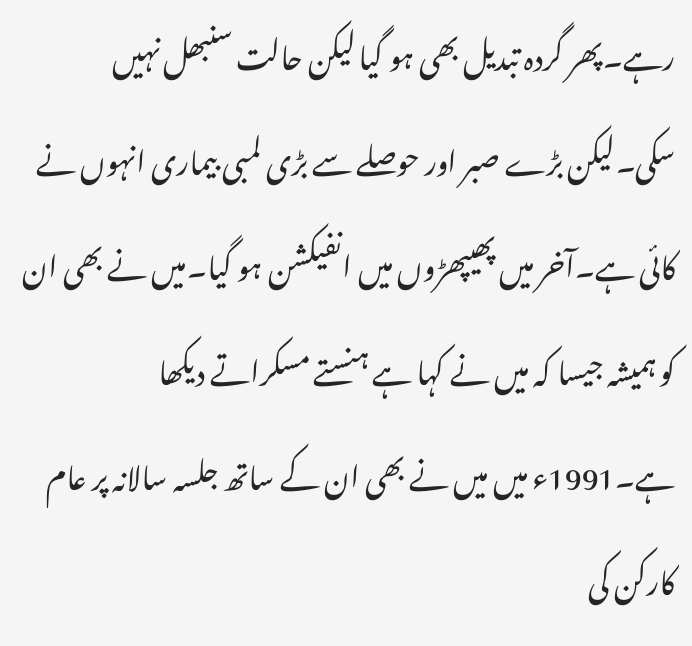رہے۔پھر گردہ تبدیل بھی ہو گیا لیکن حالت سنبھل نہیں سکی۔لیکن بڑے صبر اور حوصلے سے بڑی لمبی بیماری انہوں نے کائی ہے۔آخر میں پھیپھڑوں میں انفیکشن ہو گیا۔میں نے بھی ان کو ہمیشہ جیسا کہ میں نے کہا ہے ہنستے مسکراتے دیکھا ہے۔1991ء میں میں نے بھی ان کے ساتھ جلسہ سالانہ پر عام کارکن کی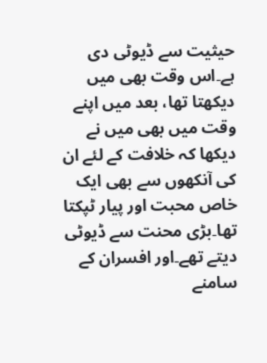حیثیت سے ڈیوٹی دی ہے۔اس وقت بھی میں دیکھتا تھا، بعد میں اپنے وقت میں بھی میں نے دیکھا کہ خلافت کے لئے ان کی آنکھوں سے بھی ایک خاص محبت اور پیار ٹپکتا تھا۔بڑی محنت سے ڈیوٹی دیتے تھے۔اور افسران کے سامنے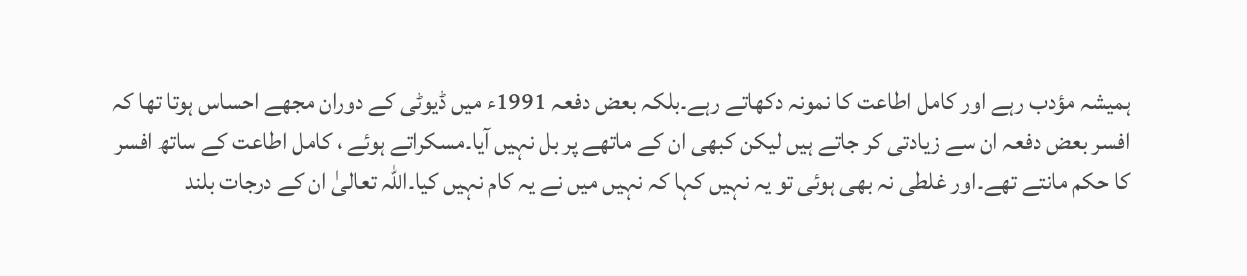ہمیشہ مؤدب رہے اور کامل اطاعت کا نمونہ دکھاتے رہے۔بلکہ بعض دفعہ 1991ء میں ڈیوٹی کے دوران مجھے احساس ہوتا تھا کہ افسر بعض دفعہ ان سے زیادتی کر جاتے ہیں لیکن کبھی ان کے ماتھے پر بل نہیں آیا۔مسکراتے ہوئے ، کامل اطاعت کے ساتھ افسر کا حکم مانتے تھے۔اور غلطی نہ بھی ہوئی تو یہ نہیں کہا کہ نہیں میں نے یہ کام نہیں کیا۔اللہ تعالیٰ ان کے درجات بلند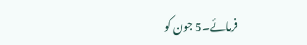فرمائے۔5 جون کو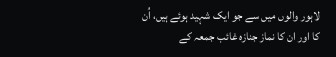لاہور والوں میں سے جو ایک شہید ہوئے ہیں، اُن کا اور ان کا نماز جنازہ غائب جمعہ کے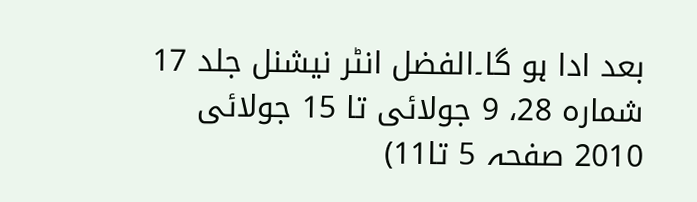بعد ادا ہو گا۔الفضل انٹر نیشنل جلد 17 شماره 28، 9 جولائی تا 15 جولائی 2010 صفحہ 5 تا11)